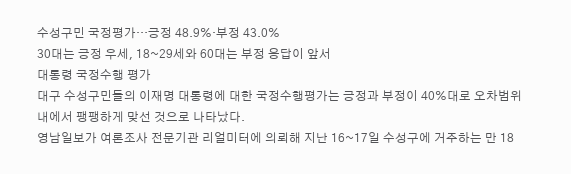수성구민 국정평가…긍정 48.9%·부정 43.0%
30대는 긍정 우세, 18~29세와 60대는 부정 응답이 앞서
대통령 국정수행 평가
대구 수성구민들의 이재명 대통령에 대한 국정수행평가는 긍정과 부정이 40%대로 오차범위 내에서 팽팽하게 맞선 것으로 나타났다.
영남일보가 여론조사 전문기관 리얼미터에 의뢰해 지난 16~17일 수성구에 거주하는 만 18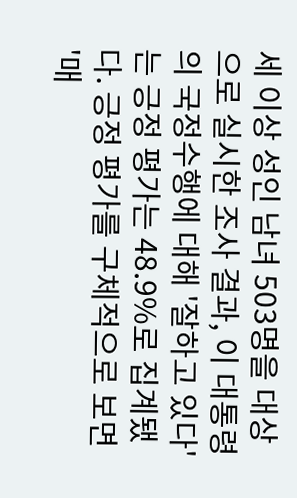세 이상 성인 남녀 503명을 대상으로 실시한 조사 결과, 이 대통령의 국정수행에 대해 '잘하고 있다'는 긍정 평가는 48.9%로 집계됐다. 긍정 평가를 구체적으로 보면 '매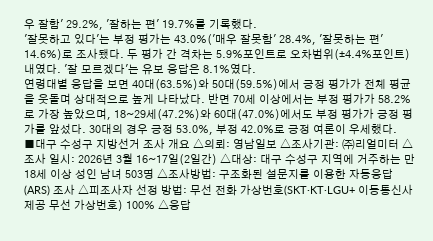우 잘함' 29.2%, '잘하는 편' 19.7%를 기록했다.
'잘못하고 있다'는 부정 평가는 43.0%('매우 잘못함' 28.4%, '잘못하는 편' 14.6%)로 조사됐다. 두 평가 간 격차는 5.9%포인트로 오차범위(±4.4%포인트) 내였다. '잘 모르겠다'는 유보 응답은 8.1%였다.
연령대별 응답을 보면 40대(63.5%)와 50대(59.5%)에서 긍정 평가가 전체 평균을 웃돌며 상대적으로 높게 나타났다. 반면 70세 이상에서는 부정 평가가 58.2%로 가장 높았으며, 18~29세(47.2%)와 60대(47.0%)에서도 부정 평가가 긍정 평가를 앞섰다. 30대의 경우 긍정 53.0%, 부정 42.0%로 긍정 여론이 우세했다.
■대구 수성구 지방선거 조사 개요 △의뢰: 영남일보 △조사기관: ㈜리얼미터 △조사 일시: 2026년 3월 16~17일(2일간) △대상: 대구 수성구 지역에 거주하는 만 18세 이상 성인 남녀 503명 △조사방법: 구조화된 설문지를 이용한 자동응답(ARS) 조사 △피조사자 선정 방법: 무선 전화 가상번호(SKT·KT·LGU+ 이동통신사 제공 무선 가상번호) 100% △응답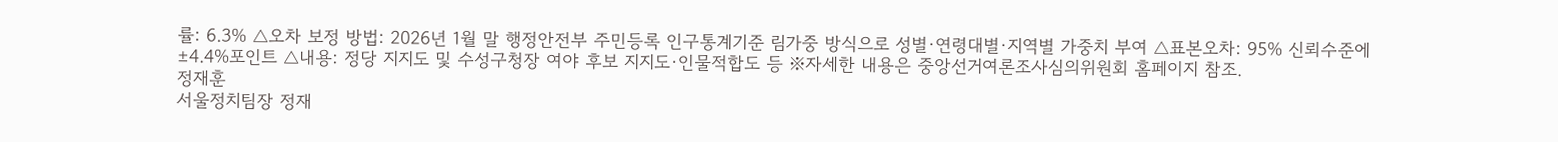률: 6.3% △오차 보정 방법: 2026년 1월 말 행정안전부 주민등록 인구통계기준 림가중 방식으로 성별·연령대별·지역별 가중치 부여 △표본오차: 95% 신뢰수준에 ±4.4%포인트 △내용: 정당 지지도 및 수성구청장 여야 후보 지지도·인물적합도 등 ※자세한 내용은 중앙선거여론조사심의위원회 홈페이지 참조.
정재훈
서울정치팀장 정재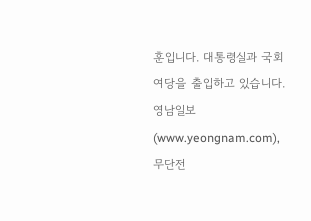훈입니다. 대통령실과 국회 여당을 출입하고 있습니다.영남일보(www.yeongnam.com), 무단전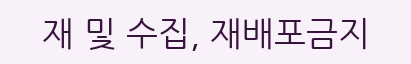재 및 수집, 재배포금지